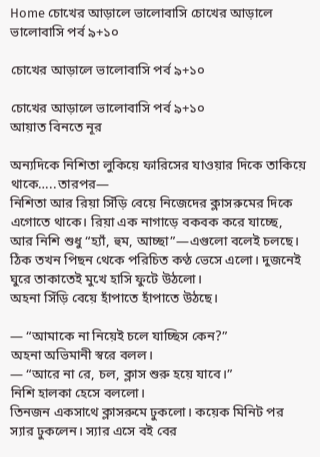Home চোখের আড়ালে ভালোবাসি চোখের আড়ালে ভালোবাসি পর্ব ৯+১০

চোখের আড়ালে ভালোবাসি পর্ব ৯+১০

চোখের আড়ালে ভালোবাসি পর্ব ৯+১০
আয়াত বিনতে নূর

অন্যদিকে নিশিতা লুকিয়ে ফারিসের যাওয়ার দিকে তাকিয়ে থাকে…..তারপর—
নিশিতা আর রিয়া সিঁড়ি বেয়ে নিজেদের ক্লাসরুমের দিকে এগোতে থাকে। রিয়া এক নাগাড়ে বকবক করে যাচ্ছে,
আর নিশি শুধু “হ্যাঁ, হুম, আচ্ছা”—এগুলো বলেই চলছে।
ঠিক তখন পিছন থেকে পরিচিত কণ্ঠ ভেসে এলো। দুজনেই ঘুরে তাকাতেই মুখে হাসি ফুটে উঠলো।
অহনা সিঁড়ি বেয়ে হাঁপাতে হাঁপাতে উঠছে।

— “আমাকে না নিয়েই চলে যাচ্ছিস কেন?”
অহনা অভিমানী স্বরে বলল।
— “আরে না রে, চল, ক্লাস শুরু হয়ে যাবে।”
নিশি হালকা হেসে বললো।
তিনজন একসাথে ক্লাসরুমে ঢুকলো। কয়েক মিনিট পর স্যার ঢুকলেন। স্যার এসে বই বের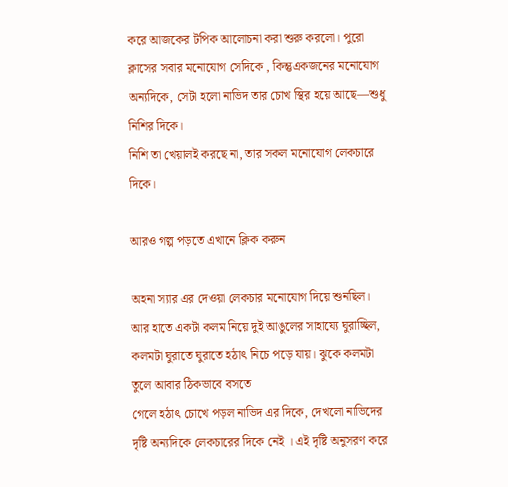করে আজকের টপিক আলোচনা করা শুরু করলো। পুরো ক্লাসের সবার মনোযোগ সেদিকে , কিন্তুএকজনের মনোযোগ অন্যদিকে, সেটা হলো নাভিদ তার চোখ স্থির হয়ে আছে—শুধু নিশির দিকে।
নিশি তা খেয়ালই করছে না, তার সকল মনোযোগ লেকচারে দিকে।

আরও গল্প পড়তে এখানে ক্লিক করুন

অহনা স্যার এর দেওয়া লেকচার মনোযোগ দিয়ে শুনছিল। আর হাতে একটা কলম নিয়ে দুই আঙুলের সাহায্যে ঘুরাচ্ছিল, কলমটা ঘুরাতে ঘুরাতে হঠাৎ নিচে পড়ে যায়। ঝুকে কলমটা তুলে আবার ঠিকভাবে বসতে
গেলে হঠাৎ চোখে পড়ল নাভিদ এর দিকে, দেখলো নাভিদের দৃষ্টি অন্যদিকে লেকচারের দিকে নেই । এই দৃষ্টি অনুসরণ করে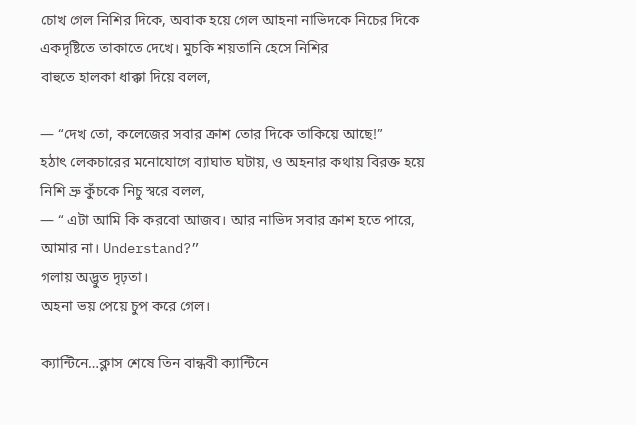চোখ গেল নিশির দিকে, অবাক হয়ে গেল আহনা নাভিদকে নিচের দিকে একদৃষ্টিতে তাকাতে দেখে। মুচকি শয়তানি হেসে নিশির
বাহুতে হালকা ধাক্কা দিয়ে বলল,

— “দেখ তো, কলেজের সবার ক্রাশ তোর দিকে তাকিয়ে আছে!”
হঠাৎ লেকচারের মনোযোগে ব্যাঘাত ঘটায়, ও অহনার কথায় বিরক্ত হয়ে নিশি ভ্রু কুঁচকে নিচু স্বরে বলল,
— “ এটা আমি কি করবো আজব। আর নাভিদ সবার ক্রাশ হতে পারে, আমার না। Understand?”
গলায় অদ্ভুত দৃঢ়তা।
অহনা ভয় পেয়ে চুপ করে গেল।

ক্যান্টিনে…ক্লাস শেষে তিন বান্ধবী ক্যান্টিনে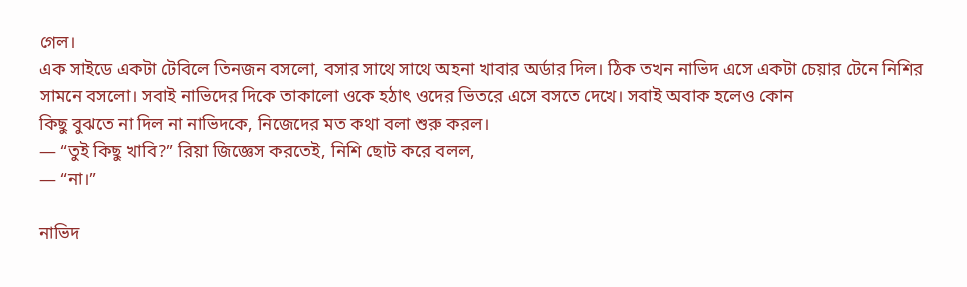গেল।
এক সাইডে একটা টেবিলে তিনজন বসলো, বসার সাথে সাথে অহনা খাবার অর্ডার দিল। ঠিক তখন নাভিদ এসে একটা চেয়ার টেনে নিশির সামনে বসলো। সবাই নাভিদের দিকে তাকালো ওকে হঠাৎ ওদের ভিতরে এসে বসতে দেখে। সবাই অবাক হলেও কোন
কিছু বুঝতে না দিল না নাভিদকে, নিজেদের মত কথা বলা শুরু করল।
— “তুই কিছু খাবি?” রিয়া জিজ্ঞেস করতেই, নিশি ছোট করে বলল,
— “না।”

নাভিদ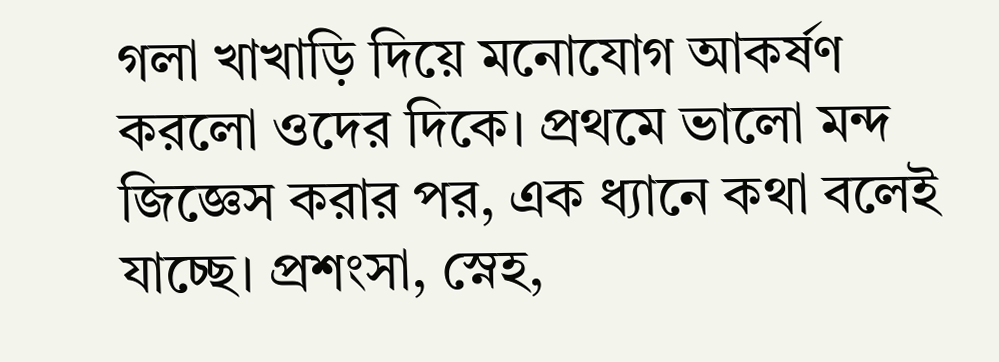গলা খাখাড়ি দিয়ে মনোযোগ আকর্ষণ করলো ওদের দিকে। প্রথমে ভালো মন্দ জিজ্ঞেস করার পর, এক ধ্যানে কথা বলেই যাচ্ছে। প্রশংসা, স্নেহ,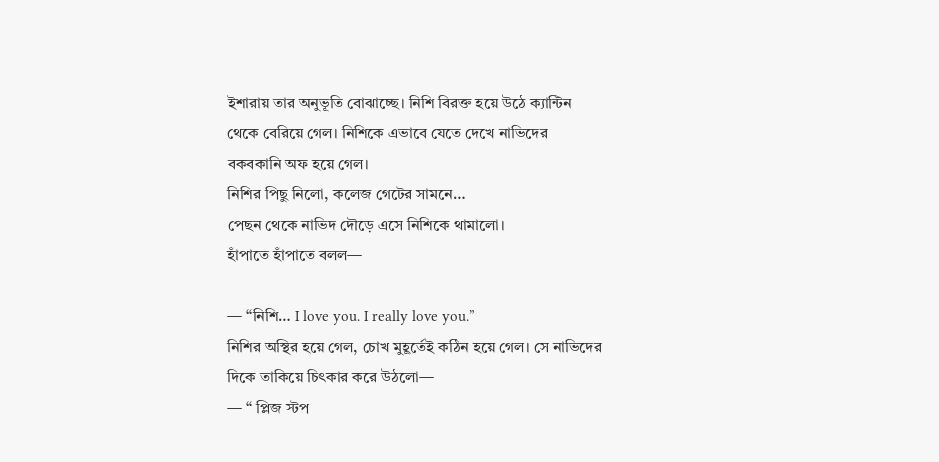ইশারায় তার অনুভূতি বোঝাচ্ছে। নিশি বিরক্ত হয়ে উঠে ক্যান্টিন থেকে বেরিয়ে গেল। নিশিকে এভাবে যেতে দেখে নাভিদের বকবকানি অফ হয়ে গেল।
নিশির পিছু নিলো, কলেজ গেটের সামনে…
পেছন থেকে নাভিদ দৌড়ে এসে নিশিকে থামালো।
হাঁপাতে হাঁপাতে বলল—

— “নিশি… I love you. I really love you.”
নিশির অস্থির হয়ে গেল, চোখ মুহূর্তেই কঠিন হয়ে গেল। সে নাভিদের দিকে তাকিয়ে চিৎকার করে উঠলো—
— “ প্লিজ স্টপ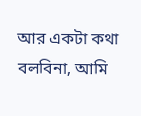আর একটা কথা বলবিনা, আমি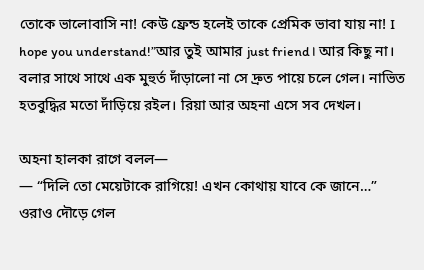তোকে ভালোবাসি না! কেউ ফ্রেন্ড হলেই তাকে প্রেমিক ভাবা যায় না! I hope you understand!”আর তুই আমার just friend। আর কিছু না।
বলার সাথে সাথে এক মুহুর্ত দাঁড়ালো না সে দ্রুত পায়ে চলে গেল। নাভিত হতবুদ্ধির মতো দাঁড়িয়ে রইল। রিয়া আর অহনা এসে সব দেখল।

অহনা হালকা রাগে বলল—
— “দিলি তো মেয়েটাকে রাগিয়ে! এখন কোথায় যাবে কে জানে…”
ওরাও দৌড়ে গেল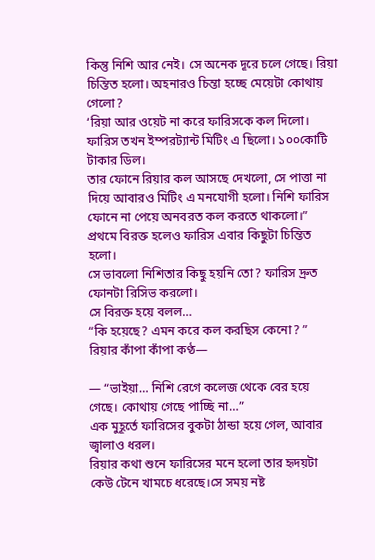কিন্তু নিশি আর নেই। সে অনেক দূরে চলে গেছে। রিয়া চিন্তিত হলো। অহনারও চিন্তা হচ্ছে মেয়েটা কোথায় গেলো?
‘রিয়া আর ওয়েট না করে ফারিসকে কল দিলো। ফারিস তখন ইম্পরট্যান্ট মিটিং এ ছিলো। ১০০কোটি টাকার ডিল।
তার ফোনে রিয়ার কল আসছে দেখলো, সে পাত্তা না দিয়ে আবারও মিটিং এ মনযোগী হলো। নিশি ফারিস ফোনে না পেয়ে অনবরত কল করতে থাকলো।” প্রথমে বিরক্ত হলেও ফারিস এবার কিছুটা চিন্তিত হলো।
সে ভাবলো নিশিতার কিছু হয়নি তো? ফারিস দ্রুত ফোনটা রিসিভ করলো।
সে বিরক্ত হয়ে বলল…
“কি হয়েছে? এমন করে কল করছিস কেনো? ”
রিয়ার কাঁপা কাঁপা কণ্ঠ—

— “ভাইয়া… নিশি রেগে কলেজ থেকে বের হয়ে গেছে। কোথায় গেছে পাচ্ছি না…”
এক মুহূর্তে ফারিসের বুকটা ঠান্ডা হয়ে গেল, আবার জ্বালাও ধরল।
রিয়ার কথা শুনে ফারিসের মনে হলো তার হৃদয়টা কেউ টেনে খামচে ধরেছে।সে সময় নষ্ট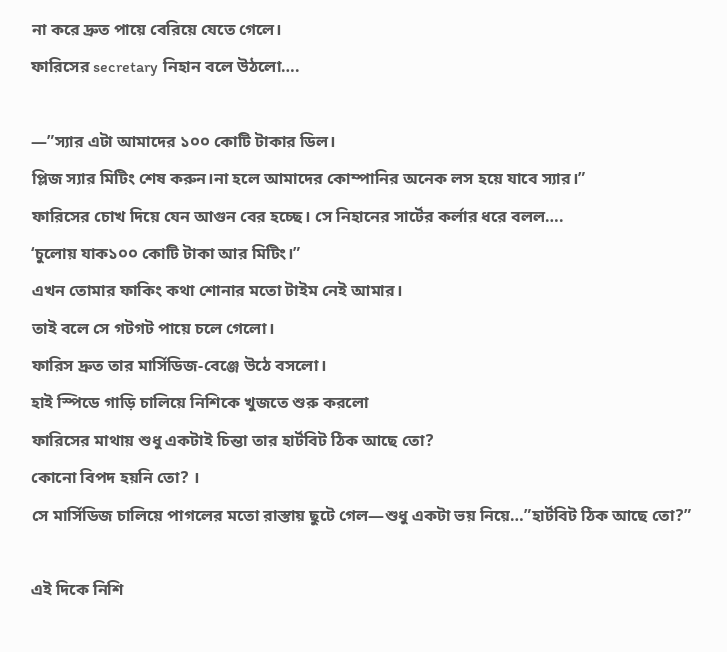না করে দ্রুত পায়ে বেরিয়ে যেতে গেলে।
ফারিসের secretary নিহান বলে উঠলো….

—”স্যার এটা আমাদের ১০০ কোটি টাকার ডিল।
প্লিজ স্যার মিটিং শেষ করুন।না হলে আমাদের কোম্পানির অনেক লস হয়ে যাবে স্যার।”
ফারিসের চোখ দিয়ে যেন আগুন বের হচ্ছে। সে নিহানের সার্টের কর্লার ধরে বলল….
‘চুলোয় যাক১০০ কোটি টাকা আর মিটিং।”
এখন তোমার ফাকিং কথা শোনার মতো টাইম নেই আমার।
তাই বলে সে গটগট পায়ে চলে গেলো।
ফারিস দ্রুত তার মার্সিডিজ-বেঞ্জে উঠে বসলো।
হাই স্পিডে গাড়ি চালিয়ে নিশিকে খুজতে শুরু করলো
ফারিসের মাথায় শুধু একটাই চিন্তা তার হার্টবিট ঠিক আছে তো?
কোনো বিপদ হয়নি তো? ।
সে মার্সিডিজ চালিয়ে পাগলের মতো রাস্তায় ছুটে গেল—শুধু একটা ভয় নিয়ে…”হার্টবিট ঠিক আছে তো?”

এই দিকে নিশি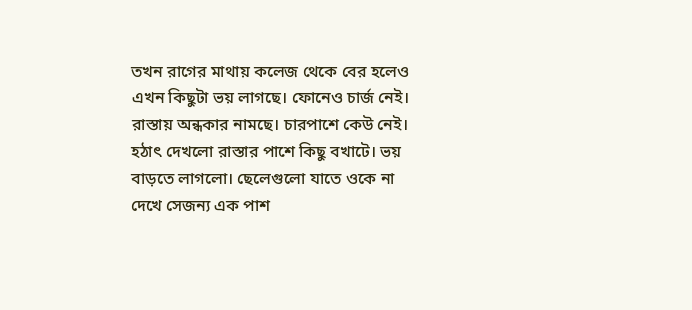তখন রাগের মাথায় কলেজ থেকে বের হলেও এখন কিছুটা ভয় লাগছে। ফোনেও চার্জ নেই। রাস্তায় অন্ধকার নামছে। চারপাশে কেউ নেই। হঠাৎ দেখলো রাস্তার পাশে কিছু বখাটে। ভয় বাড়তে লাগলো। ছেলেগুলো যাতে ওকে না দেখে সেজন্য এক পাশ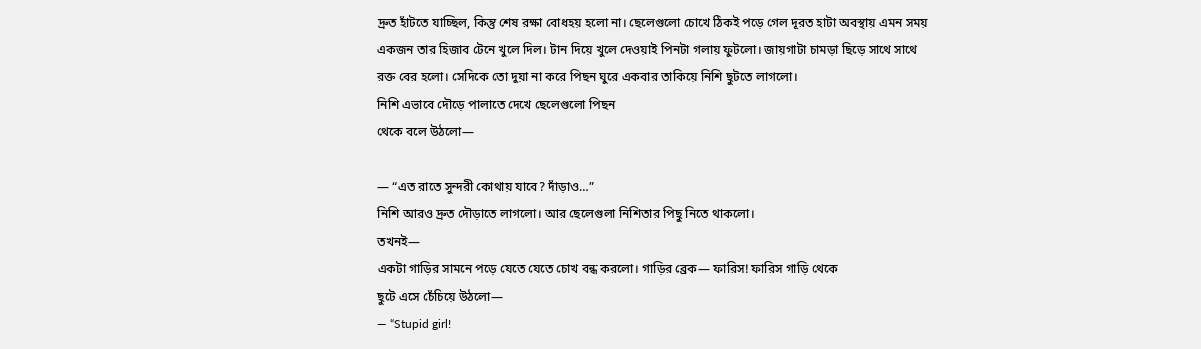দ্রুত হাঁটতে যাচ্ছিল, কিন্তু শেষ রক্ষা বোধহয় হলো না। ছেলেগুলো চোখে ঠিকই পড়ে গেল দূরত হাটা অবস্থায় এমন সময় একজন তার হিজাব টেনে খুলে দিল। টান দিয়ে খুলে দেওয়াই পিনটা গলায় ফুটলো। জায়গাটা চামড়া ছিড়ে সাথে সাথে রক্ত বের হলো। সেদিকে তো দুয়া না করে পিছন ঘুরে একবার তাকিয়ে নিশি ছুটতে লাগলো।
নিশি এভাবে দৌড়ে পালাতে দেখে ছেলেগুলো পিছন
থেকে বলে উঠলো—

— “এত রাতে সুন্দরী কোথায় যাবে? দাঁড়াও…”
নিশি আরও দ্রুত দৌড়াতে লাগলো। আর ছেলেগুলা নিশিতার পিছু নিতে থাকলো।
তখনই—
একটা গাড়ির সামনে পড়ে যেতে যেতে চোখ বন্ধ করলো। গাড়ির ব্রেক— ফারিস! ফারিস গাড়ি থেকে
ছুটে এসে চেঁচিয়ে উঠলো—
— “Stupid girl!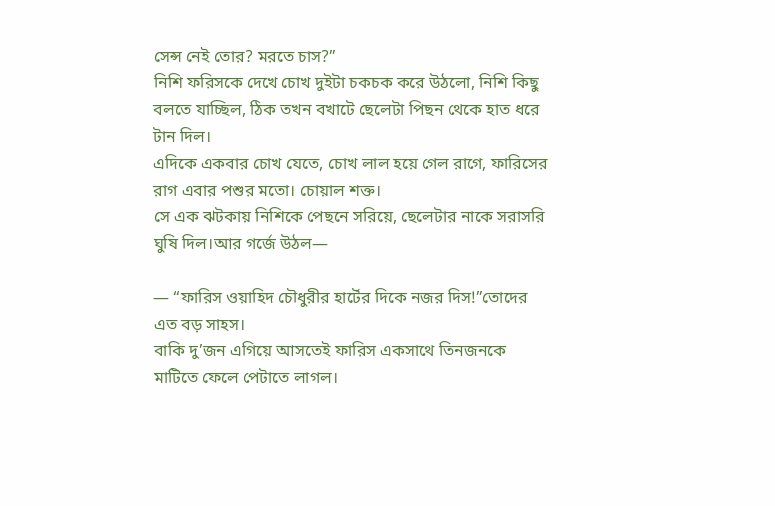সেন্স নেই তোর? মরতে চাস?”
নিশি ফরিসকে দেখে চোখ দুইটা চকচক করে উঠলো, নিশি কিছু বলতে যাচ্ছিল, ঠিক তখন বখাটে ছেলেটা পিছন থেকে হাত ধরে টান দিল।
এদিকে একবার চোখ যেতে, চোখ লাল হয়ে গেল রাগে, ফারিসের রাগ এবার পশুর মতো। চোয়াল শক্ত।
সে এক ঝটকায় নিশিকে পেছনে সরিয়ে, ছেলেটার নাকে সরাসরি ঘুষি দিল।আর গর্জে উঠল—

— “ফারিস ওয়াহিদ চৌধুরীর হার্টের দিকে নজর দিস!”তোদের এত বড় সাহস।
বাকি দু’জন এগিয়ে আসতেই ফারিস একসাথে তিনজনকে মাটিতে ফেলে পেটাতে লাগল।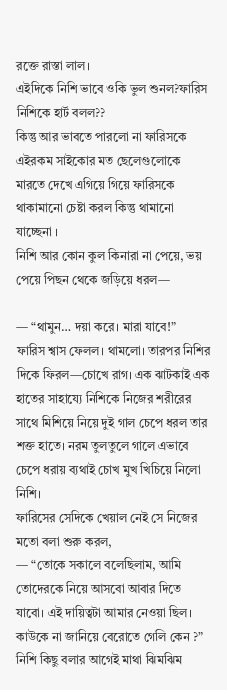রক্তে রাস্তা লাল।
এইদিকে নিশি ভাবে ওকি ভুল শুনল?ফারিস নিশিকে হার্ট বলল??
কিন্তু আর ভাবতে পারলো না ফারিসকে এইরকম সাইকোর মত ছেলেগুলোকে মারতে দেখে এগিয়ে গিয়ে ফারিসকে থাকামানো চেষ্টা করল কিন্তু থামানো যাচ্ছেনা ।
নিশি আর কোন কুল কিনারা না পেয়ে, ভয় পেয়ে পিছন থেকে জড়িয়ে ধরল—

— “থামুন… দয়া করে। মারা যাবে!”
ফারিস শ্বাস ফেলল। থামলো। তারপর নিশির দিকে ফিরল—চোখে রাগ। এক ঝাটকাই এক হাতের সাহায্যে নিশিকে নিজের শরীরের সাথে মিশিয়ে নিয়ে দুই গাল চেপে ধরল তার শক্ত হাতে। নরম তুলতুলে গালে এভাবে চেপে ধরায় ব্যথাই চোখ মুখ খিচিয়ে নিলো নিশি।
ফারিসের সেদিকে খেয়াল নেই সে নিজের মতো বলা শুরু করল,
— “তোকে সকালে বলেছিলাম, আমি তোদেরকে নিয়ে আসবো আবার দিতে যাবো। এই দায়িত্বটা আমার নেওয়া ছিল। কাউকে না জানিয়ে বেরোতে গেলি কেন ?”
নিশি কিছু বলার আগেই মাথা ঝিমঝিম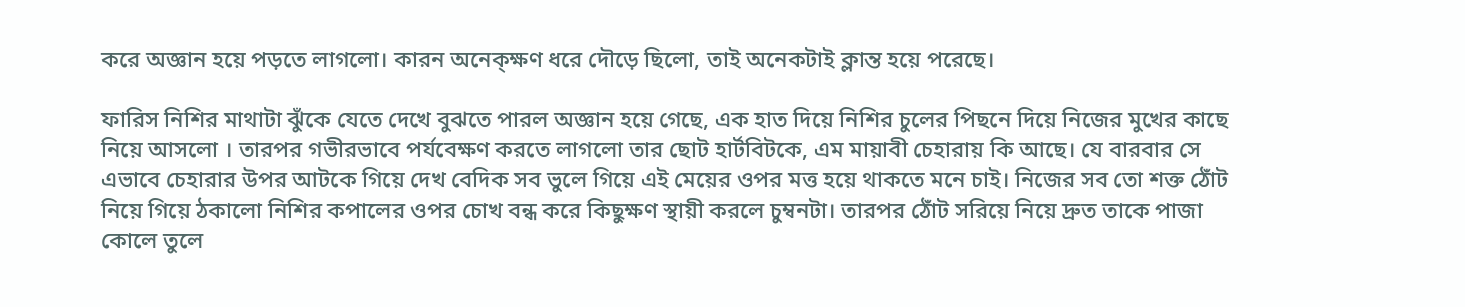করে অজ্ঞান হয়ে পড়তে লাগলো। কারন অনেক্ক্ষণ ধরে দৌড়ে ছিলো, তাই অনেকটাই ক্লান্ত হয়ে পরেছে।

ফারিস নিশির মাথাটা ঝুঁকে যেতে দেখে বুঝতে পারল অজ্ঞান হয়ে গেছে, এক হাত দিয়ে নিশির চুলের পিছনে দিয়ে নিজের মুখের কাছে নিয়ে আসলো । তারপর গভীরভাবে পর্যবেক্ষণ করতে লাগলো তার ছোট হার্টবিটকে, এম মায়াবী চেহারায় কি আছে। যে বারবার সে এভাবে চেহারার উপর আটকে গিয়ে দেখ বেদিক সব ভুলে গিয়ে এই মেয়ের ওপর মত্ত হয়ে থাকতে মনে চাই। নিজের সব তো শক্ত ঠোঁট নিয়ে গিয়ে ঠকালো নিশির কপালের ওপর চোখ বন্ধ করে কিছুক্ষণ স্থায়ী করলে চুম্বনটা। তারপর ঠোঁট সরিয়ে নিয়ে দ্রুত তাকে পাজা কোলে তুলে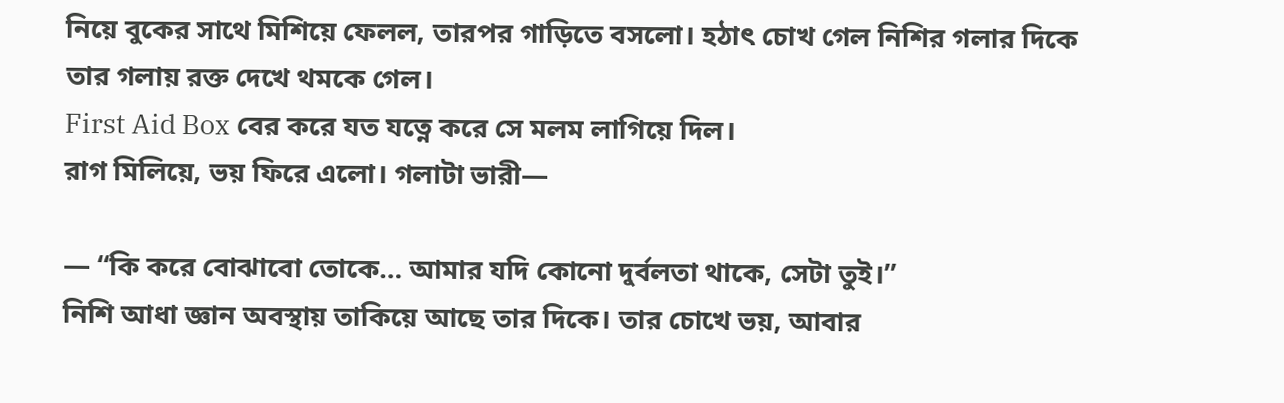নিয়ে বুকের সাথে মিশিয়ে ফেলল, তারপর গাড়িতে বসলো। হঠাৎ চোখ গেল নিশির গলার দিকে তার গলায় রক্ত দেখে থমকে গেল।
First Aid Box বের করে যত যত্নে করে সে মলম লাগিয়ে দিল।
রাগ মিলিয়ে, ভয় ফিরে এলো। গলাটা ভারী—

— “কি করে বোঝাবো তোকে… আমার যদি কোনো দুর্বলতা থাকে, সেটা তুই।”
নিশি আধা জ্ঞান অবস্থায় তাকিয়ে আছে তার দিকে। তার চোখে ভয়, আবার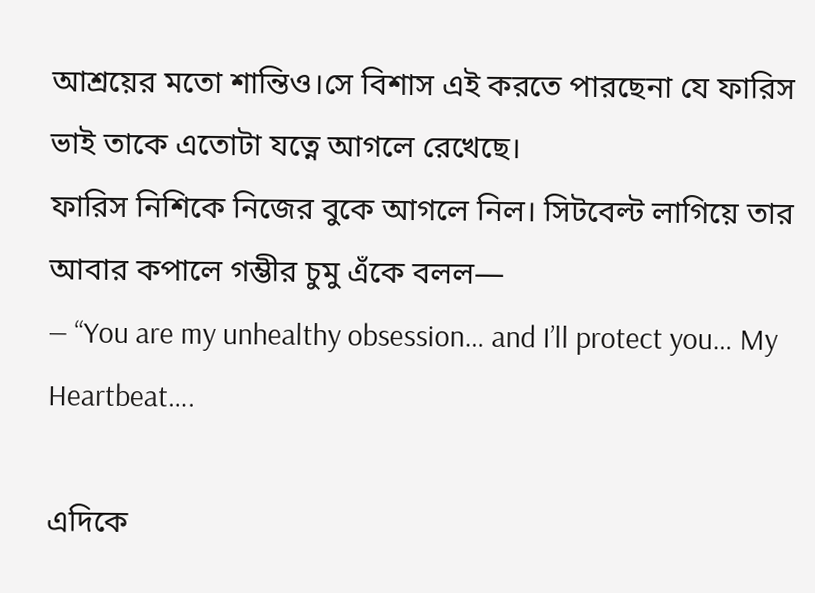আশ্রয়ের মতো শান্তিও।সে বিশাস এই করতে পারছেনা যে ফারিস ভাই তাকে এতোটা যত্নে আগলে রেখেছে।
ফারিস নিশিকে নিজের বুকে আগলে নিল। সিটবেল্ট লাগিয়ে তার আবার কপালে গম্ভীর চুমু এঁকে বলল—
— “You are my unhealthy obsession… and I’ll protect you… My Heartbeat….

এদিকে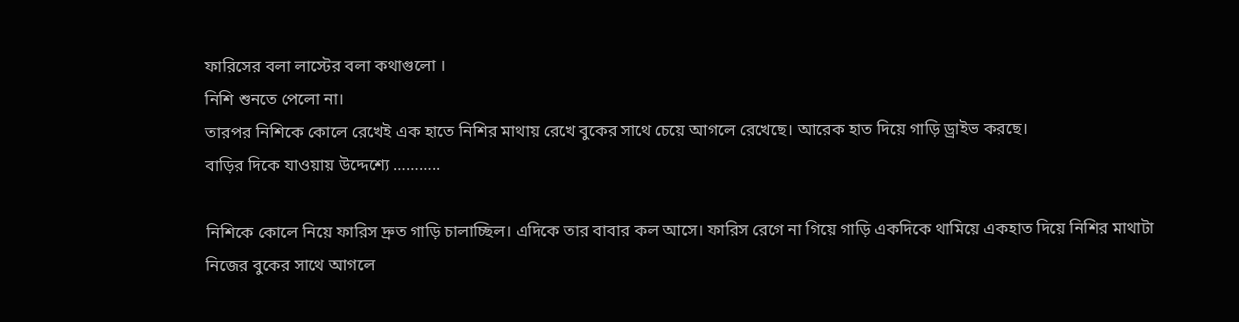ফারিসের বলা লাস্টের বলা কথাগুলো ।
নিশি শুনতে পেলো না।
তারপর নিশিকে কোলে রেখেই এক হাতে নিশির মাথায় রেখে বুকের সাথে চেয়ে আগলে রেখেছে। আরেক হাত দিয়ে গাড়ি ড্রাইভ করছে।
বাড়ির দিকে যাওয়ায় উদ্দেশ্যে ………..

নিশিকে কোলে নিয়ে ফারিস দ্রুত গাড়ি চালাচ্ছিল। এদিকে তার বাবার কল আসে। ফারিস রেগে না গিয়ে গাড়ি একদিকে থামিয়ে একহাত দিয়ে নিশির মাথাটা নিজের বুকের সাথে আগলে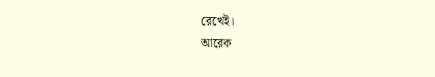রেখেই।
আরেক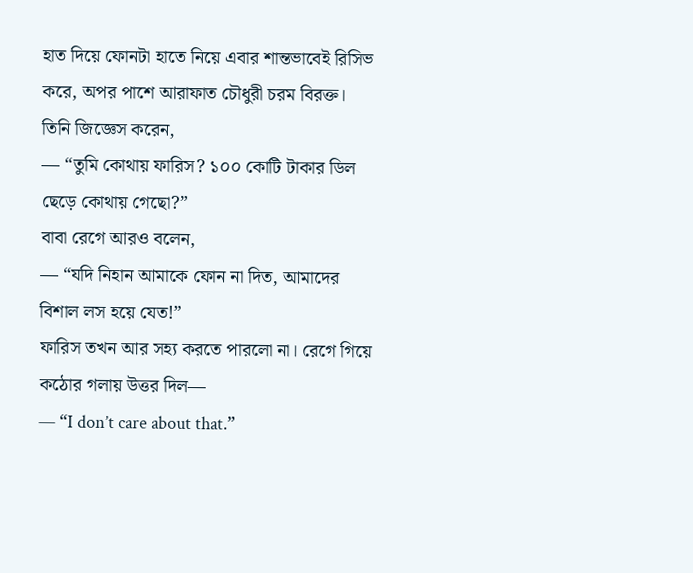হাত দিয়ে ফোনটা হাতে নিয়ে এবার শান্তভাবেই রিসিভ করে, অপর পাশে আরাফাত চৌধুরী চরম বিরক্ত।
তিনি জিজ্ঞেস করেন,
— “তুমি কোথায় ফারিস? ১০০ কোটি টাকার ডিল ছেড়ে কোথায় গেছো?”
বাবা রেগে আরও বলেন,
— “যদি নিহান আমাকে ফোন না দিত, আমাদের বিশাল লস হয়ে যেত!”
ফারিস তখন আর সহ্য করতে পারলো না। রেগে গিয়ে
কঠোর গলায় উত্তর দিল—
— “I don’t care about that.”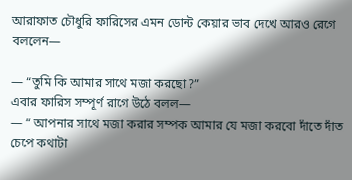আরাফাত চৌধুরি ফারিসের এমন ডোন্ট কেয়ার ভাব দেখে আরও রেগে বললেন—

— “তুমি কি আমার সাথে মজা করছো?”
এবার ফারিস সম্পূর্ণ রাগে উঠে বলল—
— “ আপনার সাথে মজা করার সম্পক আমার যে মজা করবো দাঁতে দাঁত চেপে কথাটা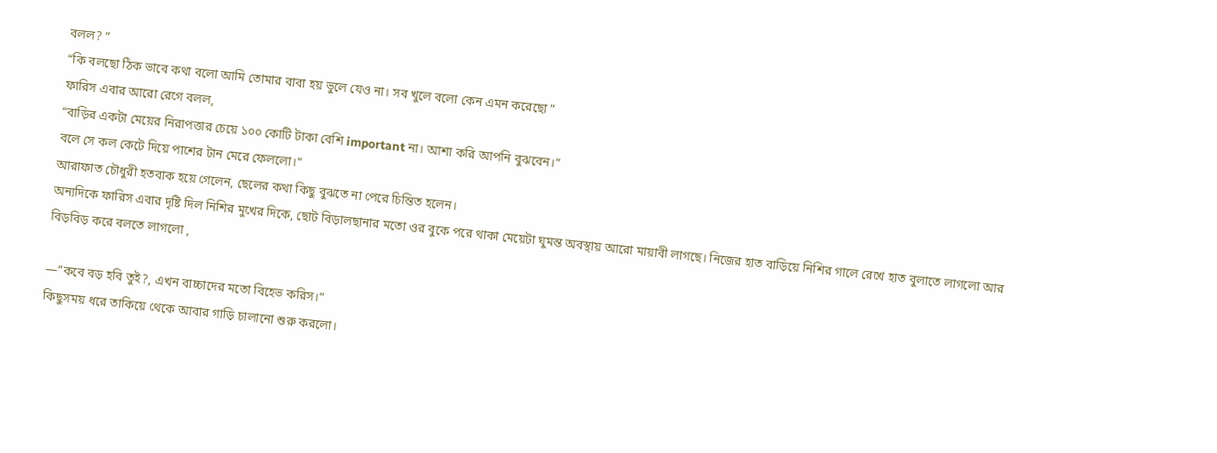বলল? ”
“কি বলছো ঠিক ভাবে কথা বলো আমি তোমার বাবা হয় ভুলে যেও না। সব খুলে বলো কেন এমন করেছো ”
ফারিস এবার আরো রেগে বলল,
“বাড়ির একটা মেয়ের নিরাপত্তার চেয়ে ১০০ কোটি টাকা বেশি important না। আশা করি আপনি বুঝবেন।”
বলে সে কল কেটে দিয়ে পাশের টান মেরে ফেললো।”
আরাফাত চৌধুরী হতবাক হয়ে গেলেন, ছেলের কথা কিছু বুঝতে না পেরে চিন্তিত হলেন।
অন্যদিকে ফারিস এবার দৃষ্টি দিল নিশির মুখের দিকে, ছোট বিড়ালছানার মতো ওর বুকে পরে থাকা মেয়েটা ঘুমন্ত অবস্থায় আরো মায়াবী লাগছে। নিজের হাত বাড়িয়ে নিশির গালে রেখে হাত বুলাতে লাগলো আর
বিড়বিড় করে বলতে লাগলো ,

—”কবে বড় হবি তুই?, এখন বাচ্চাদের মতো বিহেভ করিস।”
কিছুসময় ধরে তাকিয়ে থেকে আবার গাড়ি চালানো শুরু করলো।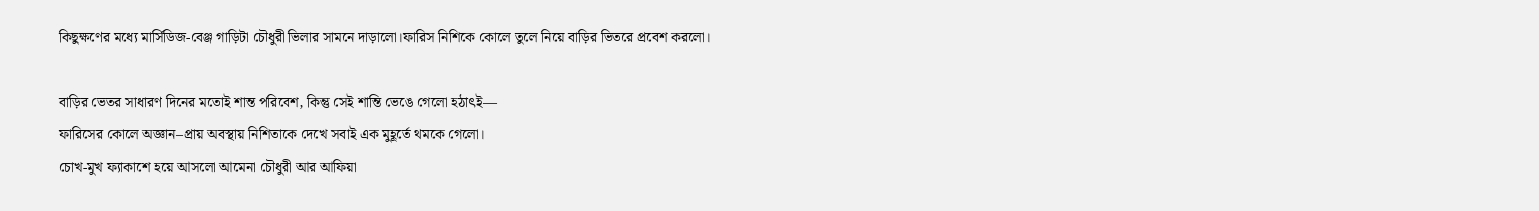কিছুক্ষণের মধ্যে মার্সিডিজ-বেঞ্জ গাড়িটা চৌধুরী ভিলার সামনে দাড়ালো।ফারিস নিশিকে কোলে তুলে নিয়ে বাড়ির ভিতরে প্রবেশ করলো।

বাড়ির ভেতর সাধারণ দিনের মতোই শান্ত পরিবেশ, কিন্তু সেই শান্তি ভেঙে গেলো হঠাৎই—
ফারিসের কোলে অজ্ঞান–প্রায় অবস্থায় নিশিতাকে দেখে সবাই এক মুহূর্তে থমকে গেলো।
চোখ-মুখ ফ্যাকাশে হয়ে আসলো আমেনা চৌধুরী আর আফিয়া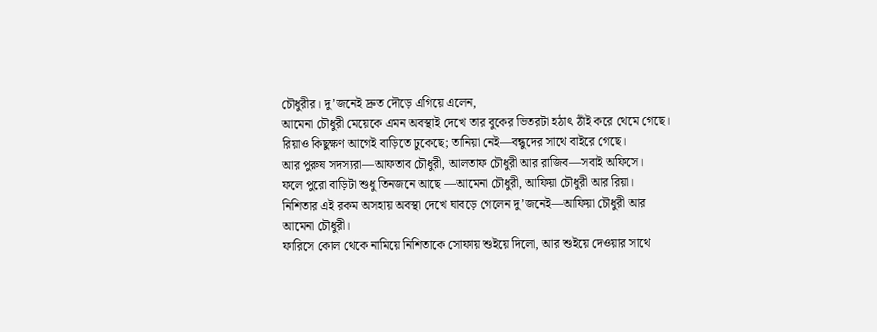চৌধুরীর। দু’জনেই দ্রুত দৌড়ে এগিয়ে এলেন,
আমেনা চৌধুরী মেয়েকে এমন অবস্থাই দেখে তার বুকের ভিতরটা হঠাৎ ঠাঁই করে থেমে গেছে।
রিয়াও কিছুক্ষণ আগেই বাড়িতে ঢুকেছে; তানিয়া নেই—বন্ধুদের সাথে বাইরে গেছে।
আর পুরুষ সদস্যরা—আফতাব চৌধুরী, আলতাফ চৌধুরী আর রাজিব—সবাই অফিসে।
ফলে পুরো বাড়িটা শুধু তিনজনে আছে —আমেনা চৌধুরী, আফিয়া চৌধুরী আর রিয়া।
নিশিতার এই রকম অসহায় অবস্থা দেখে ঘাবড়ে গেলেন দু’জনেই—আফিয়া চৌধুরী আর আমেনা চৌধুরী।
ফারিসে কোল থেকে নামিয়ে নিশিতাকে সোফায় শুইয়ে দিলো, আর শুইয়ে দেওয়ার সাথে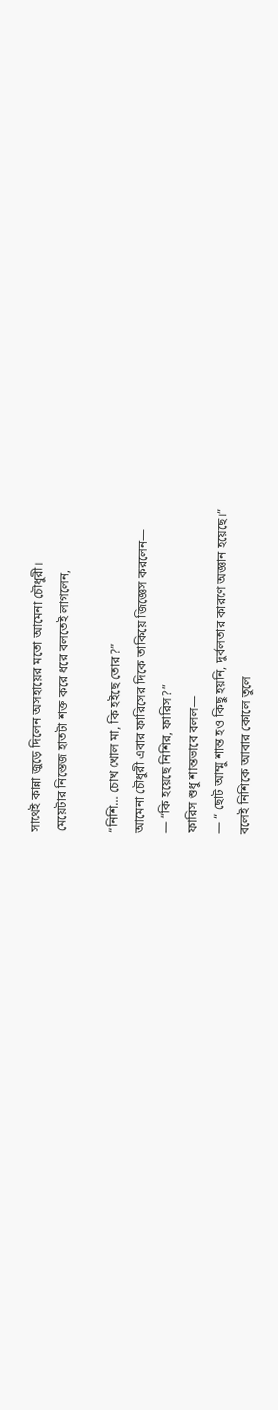সাথেই কান্না জুড়ে দিলেন অসহায়ের মতো আমেনা চৌধুরী।
মেয়েটার নিস্তেজ হাতটা শক্ত করে ধরে বলতেই লাগলেন,

“নিশি… চোখ খোল মা, কি হইছে তোর?”
আমেনা চৌধুরী এবার ফারিসের দিকে তাকিয়ে জিজ্ঞেস করলেন—
— “কি হয়েছে নিশির, ফারিস?”
ফারিস শুধু শান্তভাবে বলল—
— “ ছোট আম্মু শান্ত হও কিছু হয়নি, দুর্বলতার কারণে অজ্ঞান হয়েছে।”
বলেই নিশিকে আবার কোলে তুলে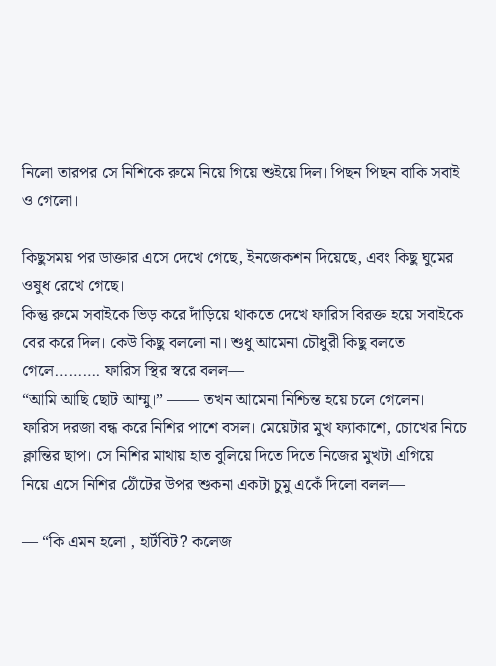নিলো তারপর সে নিশিকে রুমে নিয়ে গিয়ে শুইয়ে দিল। পিছন পিছন বাকি সবাই ও গেলো।

কিছুসময় পর ডাক্তার এসে দেখে গেছে, ইনজেকশন দিয়েছে, এবং কিছু ঘুমের ওষুধ রেখে গেছে।
কিন্তু রুমে সবাইকে ভিড় করে দাঁড়িয়ে থাকতে দেখে ফারিস বিরক্ত হয়ে সবাইকে বের করে দিল। কেউ কিছু বললো না। শুধু আমেনা চৌধুরী কিছু বলতে
গেলে………. ফারিস স্থির স্বরে বলল—
“আমি আছি ছোট আম্মু।” —— তখন আমেনা নিশ্চিন্ত হয়ে চলে গেলেন।
ফারিস দরজা বন্ধ করে নিশির পাশে বসল। মেয়েটার মুখ ফ্যাকাশে, চোখের নিচে ক্লান্তির ছাপ। সে নিশির মাথায় হাত বুলিয়ে দিতে দিতে নিজের মুখটা এগিয়ে
নিয়ে এসে নিশির ঠোঁটের উপর শুকনা একটা চুমু একেঁ দিলো বলল—

— “কি এমন হলো , হার্টবিট? কলেজ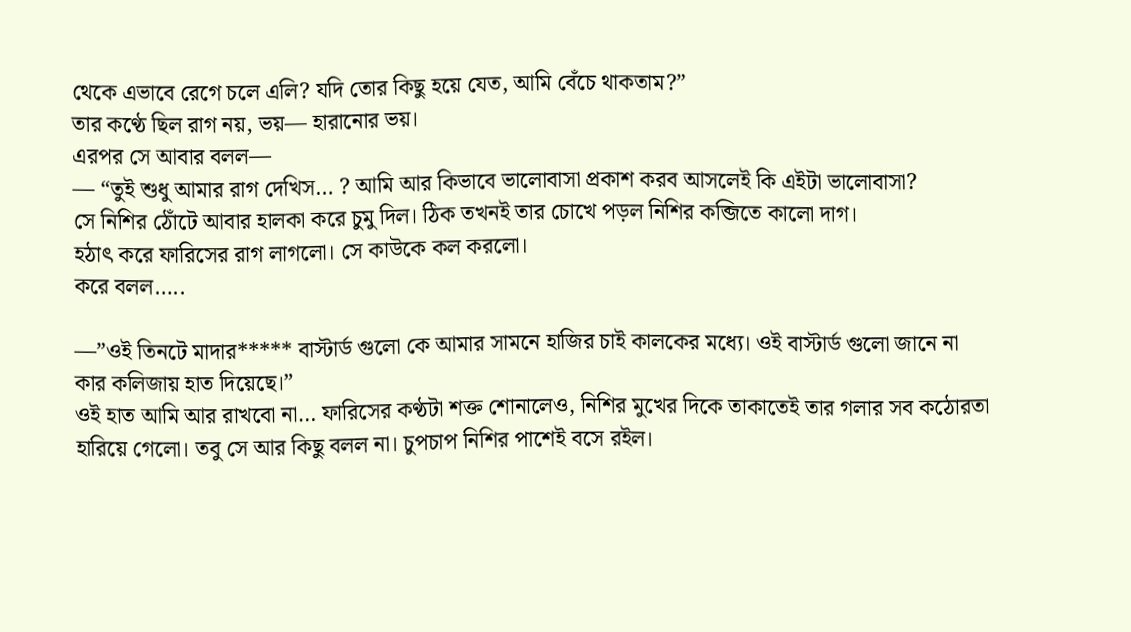থেকে এভাবে রেগে চলে এলি? যদি তোর কিছু হয়ে যেত, আমি বেঁচে থাকতাম?”
তার কণ্ঠে ছিল রাগ নয়, ভয়— হারানোর ভয়।
এরপর সে আবার বলল—
— “তুই শুধু আমার রাগ দেখিস… ? আমি আর কিভাবে ভালোবাসা প্রকাশ করব আসলেই কি এইটা ভালোবাসা?
সে নিশির ঠোঁটে আবার হালকা করে চুমু দিল। ঠিক তখনই তার চোখে পড়ল নিশির কব্জিতে কালো দাগ।
হঠাৎ করে ফারিসের রাগ লাগলো। সে কাউকে কল করলো।
করে বলল…..

—”ওই তিনটে মাদার***** বাস্টার্ড গুলো কে আমার সামনে হাজির চাই কালকের মধ্যে। ওই বাস্টার্ড গুলো জানে না কার কলিজায় হাত দিয়েছে।”
ওই হাত আমি আর রাখবো না… ফারিসের কণ্ঠটা শক্ত শোনালেও, নিশির মুখের দিকে তাকাতেই তার গলার সব কঠোরতা হারিয়ে গেলো। তবু সে আর কিছু বলল না। চুপচাপ নিশির পাশেই বসে রইল।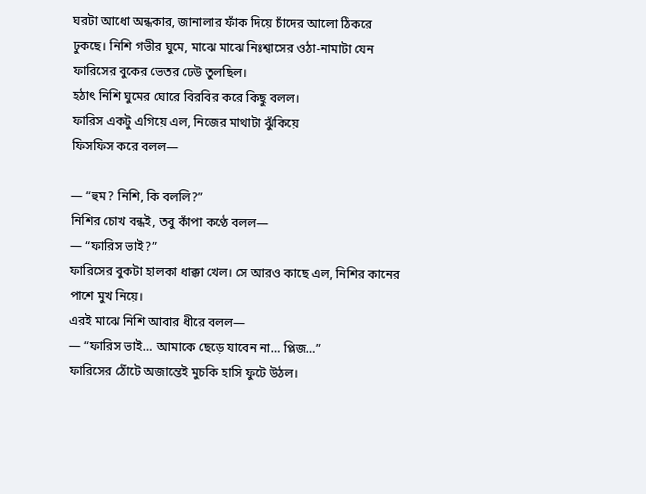ঘরটা আধো অন্ধকার, জানালার ফাঁক দিয়ে চাঁদের আলো ঠিকরে ঢুকছে। নিশি গভীর ঘুমে, মাঝে মাঝে নিঃশ্বাসের ওঠা-নামাটা যেন ফারিসের বুকের ভেতর ঢেউ তুলছিল।
হঠাৎ নিশি ঘুমের ঘোরে বিরবির করে কিছু বলল।
ফারিস একটু এগিয়ে এল, নিজের মাথাটা ঝুঁকিয়ে
ফিসফিস করে বলল—

— “হুম? নিশি, কি বললি?”
নিশির চোখ বন্ধই, তবু কাঁপা কণ্ঠে বলল—
— “ফারিস ভাই?”
ফারিসের বুকটা হালকা ধাক্কা খেল। সে আরও কাছে এল, নিশির কানের পাশে মুখ নিয়ে।
এরই মাঝে নিশি আবার ধীরে বলল—
— “ফারিস ভাই… আমাকে ছেড়ে যাবেন না… প্লিজ…”
ফারিসের ঠোঁটে অজান্তেই মুচকি হাসি ফুটে উঠল।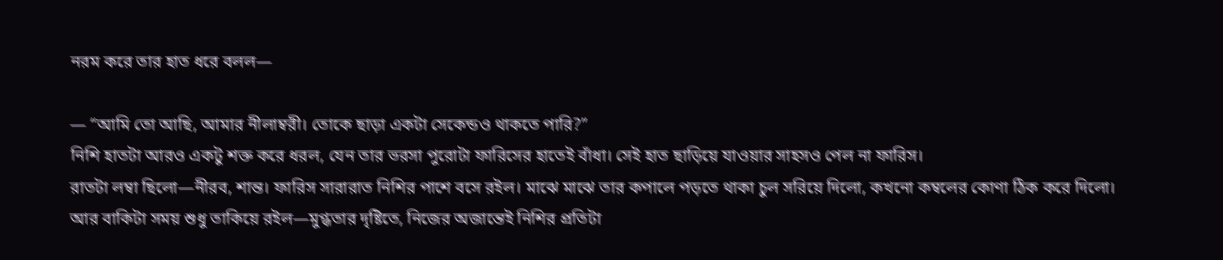নরম করে তার হাত ধরে বলল—

— “আমি তো আছি, আমার নীলাম্বরী। তোকে ছাড়া একটা সেকেন্ডও থাকতে পারি?”
নিশি হাতটা আরও একটু শক্ত করে ধরল, যেন তার ভরসা পুরোটা ফারিসের হাতেই বাঁধা। সেই হাত ছাড়িয়ে যাওয়ার সাহসও পেল না ফারিস।
রাতটা লম্বা ছিলো—নীরব, শান্ত। ফারিস সারারাত নিশির পাশে বসে রইল। মাঝে মাঝে তার কপালে পড়তে থাকা চুল সরিয়ে দিলো, কখনো কম্বলের কোণা ঠিক করে দিলো।
আর বাকিটা সময় শুধু তাকিয়ে রইল—মুগ্ধতার দৃষ্টিতে, নিজের অজান্তেই নিশির প্রতিটা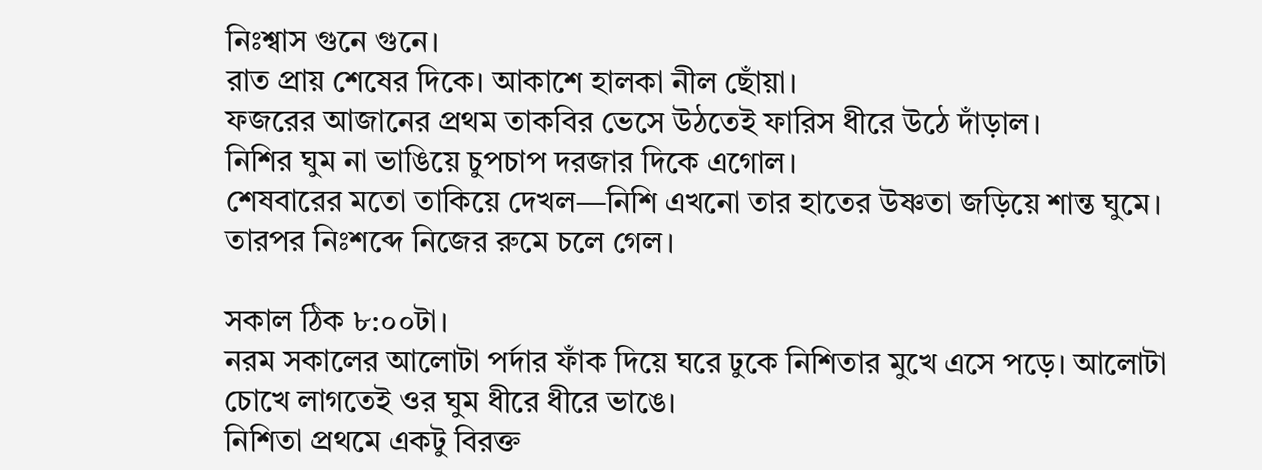নিঃশ্বাস গুনে গুনে।
রাত প্রায় শেষের দিকে। আকাশে হালকা নীল ছোঁয়া।
ফজরের আজানের প্রথম তাকবির ভেসে উঠতেই ফারিস ধীরে উঠে দাঁড়াল।
নিশির ঘুম না ভাঙিয়ে চুপচাপ দরজার দিকে এগোল।
শেষবারের মতো তাকিয়ে দেখল—নিশি এখনো তার হাতের উষ্ণতা জড়িয়ে শান্ত ঘুমে।
তারপর নিঃশব্দে নিজের রুমে চলে গেল।

সকাল ঠিক ৮:০০টা।
নরম সকালের আলোটা পর্দার ফাঁক দিয়ে ঘরে ঢুকে নিশিতার মুখে এসে পড়ে। আলোটা চোখে লাগতেই ওর ঘুম ধীরে ধীরে ভাঙে।
নিশিতা প্রথমে একটু বিরক্ত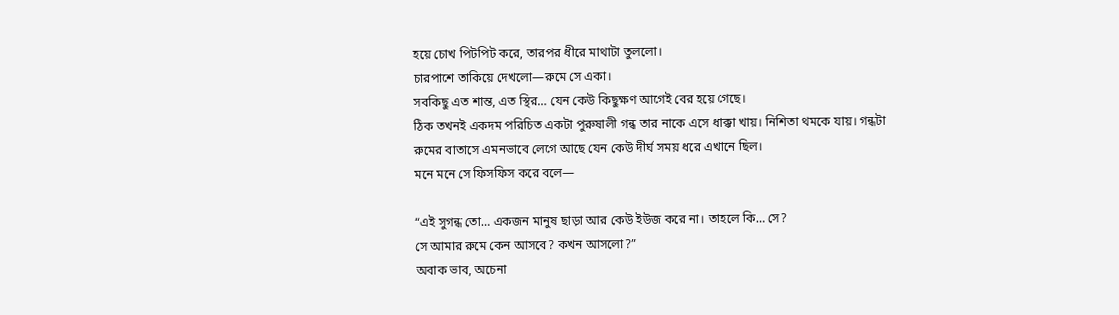হয়ে চোখ পিটপিট করে, তারপর ধীরে মাথাটা তুললো।
চারপাশে তাকিয়ে দেখলো—রুমে সে একা।
সবকিছু এত শান্ত, এত স্থির… যেন কেউ কিছুক্ষণ আগেই বের হয়ে গেছে।
ঠিক তখনই একদম পরিচিত একটা পুরুষালী গন্ধ তার নাকে এসে ধাক্কা খায়। নিশিতা থমকে যায়। গন্ধটা রুমের বাতাসে এমনভাবে লেগে আছে যেন কেউ দীর্ঘ সময় ধরে এখানে ছিল।
মনে মনে সে ফিসফিস করে বলে—

“এই সুগন্ধ তো… একজন মানুষ ছাড়া আর কেউ ইউজ করে না। তাহলে কি… সে?
সে আমার রুমে কেন আসবে? কখন আসলো?”
অবাক ভাব, অচেনা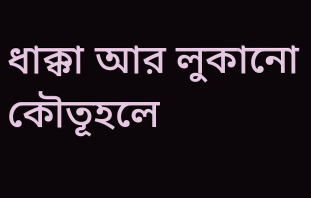ধাক্কা আর লুকানো কৌতূহলে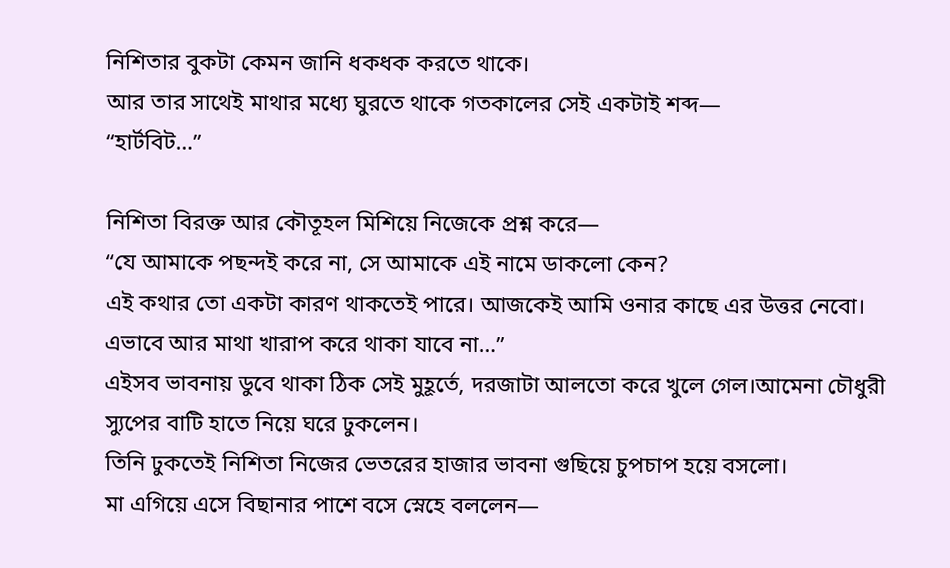নিশিতার বুকটা কেমন জানি ধকধক করতে থাকে।
আর তার সাথেই মাথার মধ্যে ঘুরতে থাকে গতকালের সেই একটাই শব্দ—
“হার্টবিট…”

নিশিতা বিরক্ত আর কৌতূহল মিশিয়ে নিজেকে প্রশ্ন করে—
“যে আমাকে পছন্দই করে না, সে আমাকে এই নামে ডাকলো কেন?
এই কথার তো একটা কারণ থাকতেই পারে। আজকেই আমি ওনার কাছে এর উত্তর নেবো।
এভাবে আর মাথা খারাপ করে থাকা যাবে না…”
এইসব ভাবনায় ডুবে থাকা ঠিক সেই মুহূর্তে, দরজাটা আলতো করে খুলে গেল।আমেনা চৌধুরী স্যুপের বাটি হাতে নিয়ে ঘরে ঢুকলেন।
তিনি ঢুকতেই নিশিতা নিজের ভেতরের হাজার ভাবনা গুছিয়ে চুপচাপ হয়ে বসলো।
মা এগিয়ে এসে বিছানার পাশে বসে স্নেহে বললেন—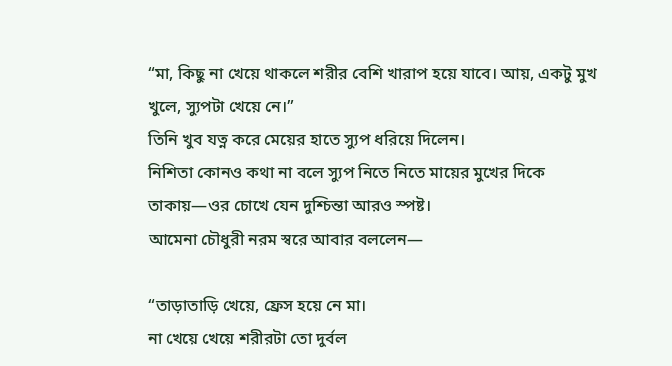“মা, কিছু না খেয়ে থাকলে শরীর বেশি খারাপ হয়ে যাবে। আয়, একটু মুখ খুলে, স্যুপটা খেয়ে নে।”
তিনি খুব যত্ন করে মেয়ের হাতে স্যুপ ধরিয়ে দিলেন।
নিশিতা কোনও কথা না বলে স্যুপ নিতে নিতে মায়ের মুখের দিকে তাকায়—ওর চোখে যেন দুশ্চিন্তা আরও স্পষ্ট।
আমেনা চৌধুরী নরম স্বরে আবার বললেন—

“তাড়াতাড়ি খেয়ে, ফ্রেস হয়ে নে মা।
না খেয়ে খেয়ে শরীরটা তো দুর্বল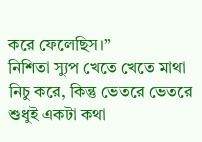করে ফেলেছিস।”
নিশিতা স্যুপ খেতে খেতে মাথা নিচু করে, কিন্তু ভেতরে ভেতরে শুধুই একটা কথা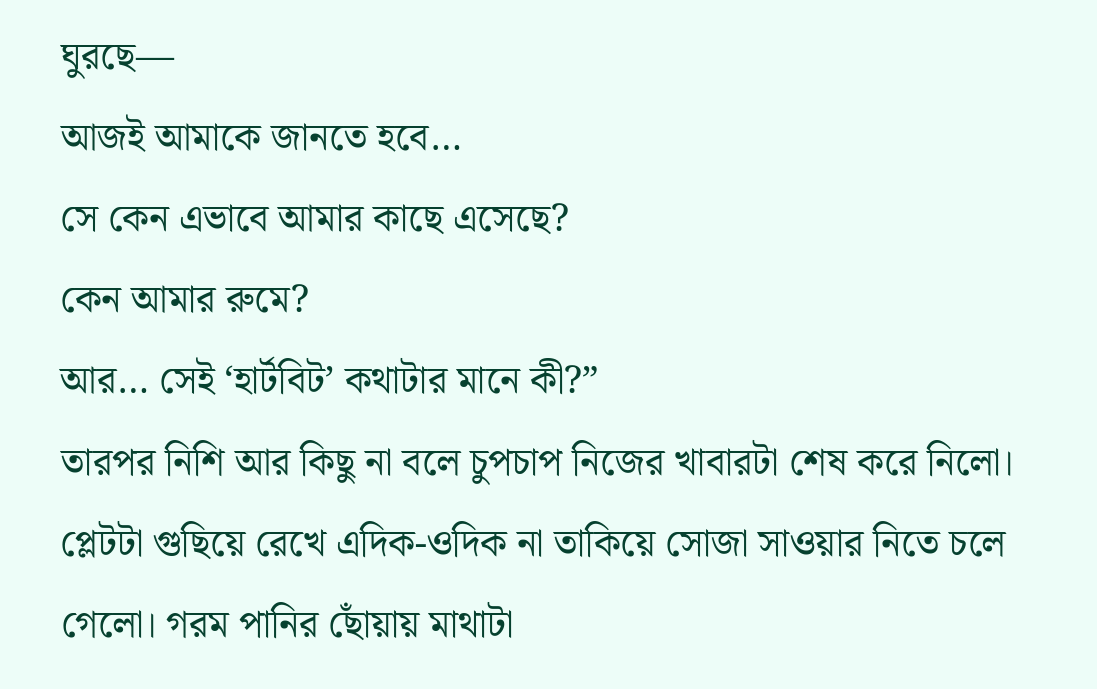ঘুরছে—
আজই আমাকে জানতে হবে…
সে কেন এভাবে আমার কাছে এসেছে?
কেন আমার রুমে?
আর… সেই ‘হার্টবিট’ কথাটার মানে কী?”
তারপর নিশি আর কিছু না বলে চুপচাপ নিজের খাবারটা শেষ করে নিলো। প্লেটটা গুছিয়ে রেখে এদিক-ওদিক না তাকিয়ে সোজা সাওয়ার নিতে চলে গেলো। গরম পানির ছোঁয়ায় মাথাটা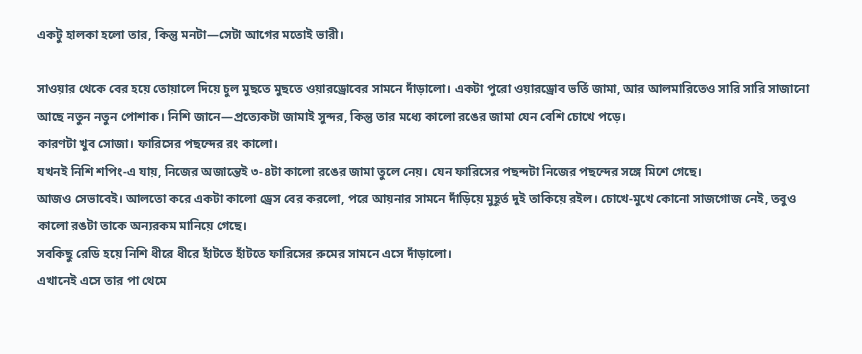একটু হালকা হলো তার, কিন্তু মনটা—সেটা আগের মতোই ভারী।

সাওয়ার থেকে বের হয়ে তোয়ালে দিয়ে চুল মুছতে মুছতে ওয়ারড্রোবের সামনে দাঁড়ালো। একটা পুরো ওয়ারড্রোব ভর্তি জামা, আর আলমারিতেও সারি সারি সাজানো আছে নতুন নতুন পোশাক। নিশি জানে—প্রত্যেকটা জামাই সুন্দর, কিন্তু তার মধ্যে কালো রঙের জামা যেন বেশি চোখে পড়ে।
কারণটা খুব সোজা। ফারিসের পছন্দের রং কালো।
যখনই নিশি শপিং-এ যায়, নিজের অজান্তেই ৩-৪টা কালো রঙের জামা তুলে নেয়। যেন ফারিসের পছন্দটা নিজের পছন্দের সঙ্গে মিশে গেছে।
আজও সেভাবেই। আলতো করে একটা কালো ড্রেস বের করলো, পরে আয়নার সামনে দাঁড়িয়ে মুহূর্ত দুই তাকিয়ে রইল। চোখে-মুখে কোনো সাজগোজ নেই, তবুও কালো রঙটা তাকে অন্যরকম মানিয়ে গেছে।
সবকিছু রেডি হয়ে নিশি ধীরে ধীরে হাঁটতে হাঁটতে ফারিসের রুমের সামনে এসে দাঁড়ালো।
এখানেই এসে তার পা থেমে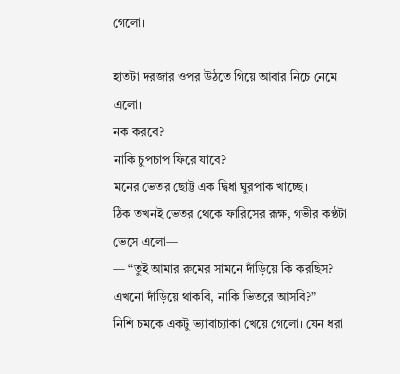গেলো।

হাতটা দরজার ওপর উঠতে গিয়ে আবার নিচে নেমে এলো।
নক করবে?
নাকি চুপচাপ ফিরে যাবে?
মনের ভেতর ছোট্ট এক দ্বিধা ঘুরপাক খাচ্ছে।
ঠিক তখনই ভেতর থেকে ফারিসের রূক্ষ, গভীর কণ্ঠটা ভেসে এলো—
— “তুই আমার রুমের সামনে দাঁড়িয়ে কি করছিস? এখনো দাঁড়িয়ে থাকবি, নাকি ভিতরে আসবি?”
নিশি চমকে একটু ভ্যাবাচ্যাকা খেয়ে গেলো। যেন ধরা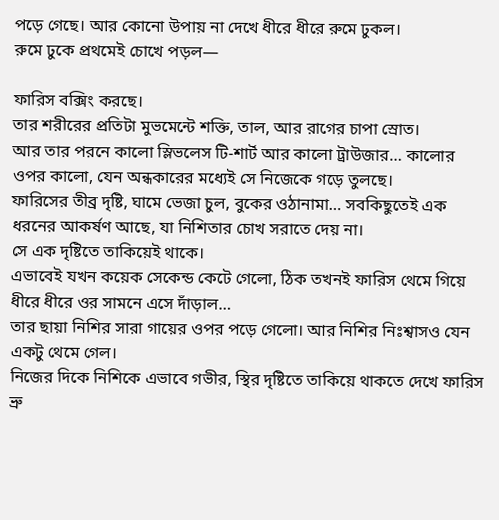পড়ে গেছে। আর কোনো উপায় না দেখে ধীরে ধীরে রুমে ঢুকল।
রুমে ঢুকে প্রথমেই চোখে পড়ল—

ফারিস বক্সিং করছে।
তার শরীরের প্রতিটা মুভমেন্টে শক্তি, তাল, আর রাগের চাপা স্রোত।
আর তার পরনে কালো স্লিভলেস টি-শার্ট আর কালো ট্রাউজার… কালোর ওপর কালো, যেন অন্ধকারের মধ্যেই সে নিজেকে গড়ে তুলছে।
ফারিসের তীব্র দৃষ্টি, ঘামে ভেজা চুল, বুকের ওঠানামা… সবকিছুতেই এক ধরনের আকর্ষণ আছে, যা নিশিতার চোখ সরাতে দেয় না।
সে এক দৃষ্টিতে তাকিয়েই থাকে।
এভাবেই যখন কয়েক সেকেন্ড কেটে গেলো, ঠিক তখনই ফারিস থেমে গিয়ে ধীরে ধীরে ওর সামনে এসে দাঁড়াল…
তার ছায়া নিশির সারা গায়ের ওপর পড়ে গেলো। আর নিশির নিঃশ্বাসও যেন একটু থেমে গেল।
নিজের দিকে নিশিকে এভাবে গভীর, স্থির দৃষ্টিতে তাকিয়ে থাকতে দেখে ফারিস ভ্রু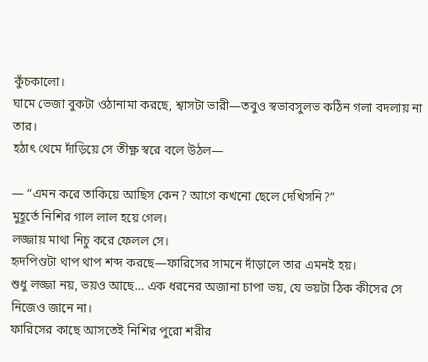কুঁচকালো।
ঘামে ভেজা বুকটা ওঠানামা করছে, শ্বাসটা ভারী—তবুও স্বভাবসুলভ কঠিন গলা বদলায় না তার।
হঠাৎ থেমে দাঁড়িয়ে সে তীক্ষ্ণ স্বরে বলে উঠল—

— “এমন করে তাকিয়ে আছিস কেন? আগে কখনো ছেলে দেখিসনি?”
মুহূর্তে নিশির গাল লাল হয়ে গেল।
লজ্জায় মাথা নিচু করে ফেলল সে।
হৃদপিণ্ডটা থাপ থাপ শব্দ করছে—ফারিসের সামনে দাঁড়ালে তার এমনই হয়।
শুধু লজ্জা নয়, ভয়ও আছে… এক ধরনের অজানা চাপা ভয়, যে ভয়টা ঠিক কীসের সে নিজেও জানে না।
ফারিসের কাছে আসতেই নিশির পুরো শরীর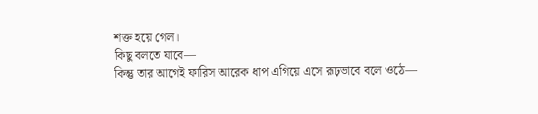শক্ত হয়ে গেল।
কিছু বলতে যাবে—
কিন্তু তার আগেই ফারিস আরেক ধাপ এগিয়ে এসে রূঢ়ভাবে বলে ওঠে—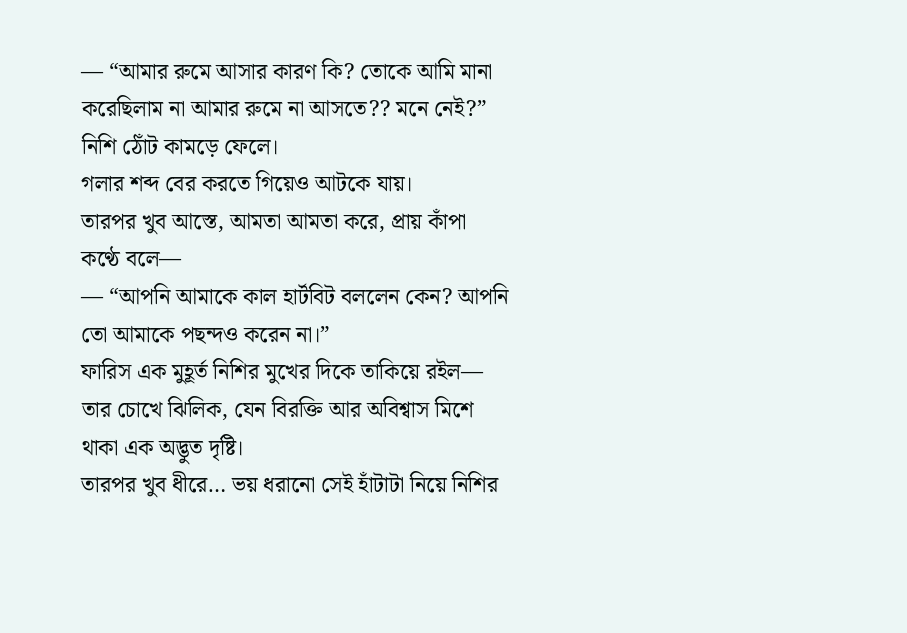— “আমার রুমে আসার কারণ কি? তোকে আমি মানা করেছিলাম না আমার রুমে না আসতে?? মনে নেই?”
নিশি ঠোঁট কামড়ে ফেলে।
গলার শব্দ বের করতে গিয়েও আটকে যায়।
তারপর খুব আস্তে, আমতা আমতা করে, প্রায় কাঁপা কণ্ঠে বলে—
— “আপনি আমাকে কাল হার্টবিট বললেন কেন? আপনি তো আমাকে পছন্দও করেন না।”
ফারিস এক মুহূর্ত নিশির মুখের দিকে তাকিয়ে রইল—
তার চোখে ঝিলিক, যেন বিরক্তি আর অবিশ্বাস মিশে থাকা এক অদ্ভুত দৃষ্টি।
তারপর খুব ধীরে… ভয় ধরানো সেই হাঁটাটা নিয়ে নিশির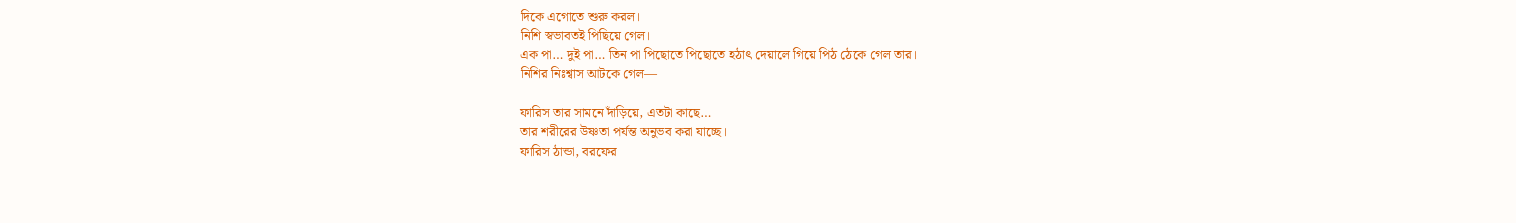দিকে এগোতে শুরু করল।
নিশি স্বভাবতই পিছিয়ে গেল।
এক পা… দুই পা… তিন পা পিছোতে পিছোতে হঠাৎ দেয়ালে গিয়ে পিঠ ঠেকে গেল তার।
নিশির নিঃশ্বাস আটকে গেল—

ফারিস তার সামনে দাঁড়িয়ে, এতটা কাছে…
তার শরীরের উষ্ণতা পর্যন্ত অনুভব করা যাচ্ছে।
ফারিস ঠান্ডা, বরফের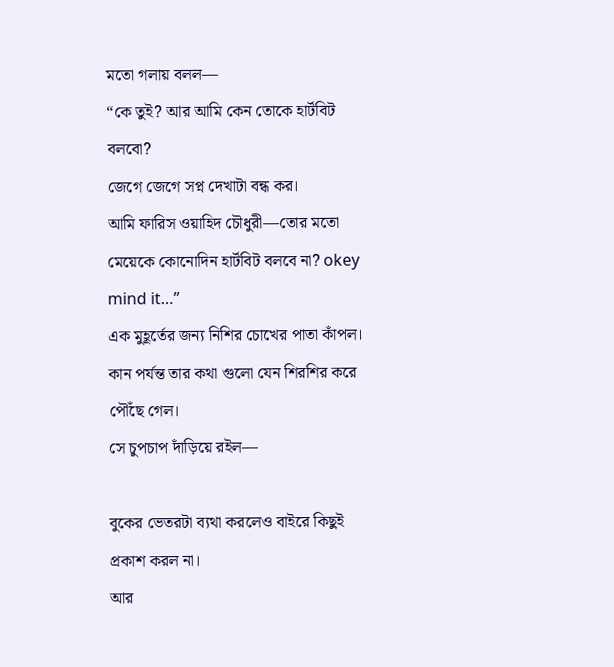মতো গলায় বলল—
“কে তুই? আর আমি কেন তোকে হার্টবিট বলবো?
জেগে জেগে সপ্ন দেখাটা বন্ধ কর।
আমি ফারিস ওয়াহিদ চৌধুরী—তোর মতো মেয়েকে কোনোদিন হার্টবিট বলবে না? okey mind it…”
এক মুহূর্তের জন্য নিশির চোখের পাতা কাঁপল।
কান পর্যন্ত তার কথা গুলো যেন শিরশির করে পৌঁছে গেল।
সে চুপচাপ দাঁড়িয়ে রইল—

বুকের ভেতরটা ব্যথা করলেও বাইরে কিছুই প্রকাশ করল না।
আর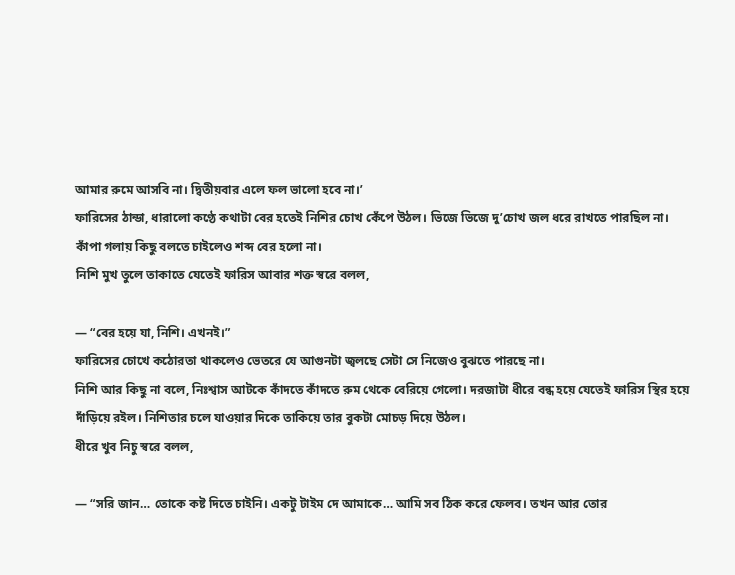আমার রুমে আসবি না। দ্বিতীয়বার এলে ফল ভালো হবে না।’
ফারিসের ঠান্ডা, ধারালো কণ্ঠে কথাটা বের হতেই নিশির চোখ কেঁপে উঠল। ভিজে ভিজে দু’চোখ জল ধরে রাখতে পারছিল না। কাঁপা গলায় কিছু বলতে চাইলেও শব্দ বের হলো না।
নিশি মুখ তুলে তাকাতে যেতেই ফারিস আবার শক্ত স্বরে বলল,

— “বের হয়ে যা, নিশি। এখনই।”
ফারিসের চোখে কঠোরতা থাকলেও ভেতরে যে আগুনটা জ্বলছে সেটা সে নিজেও বুঝতে পারছে না।
নিশি আর কিছু না বলে, নিঃশ্বাস আটকে কাঁদতে কাঁদতে রুম থেকে বেরিয়ে গেলো। দরজাটা ধীরে বন্ধ হয়ে যেতেই ফারিস স্থির হয়ে দাঁড়িয়ে রইল। নিশিতার চলে যাওয়ার দিকে তাকিয়ে তার বুকটা মোচড় দিয়ে উঠল।
ধীরে খুব নিচু স্বরে বলল,

— “সরি জান… তোকে কষ্ট দিতে চাইনি। একটু টাইম দে আমাকে… আমি সব ঠিক করে ফেলব। তখন আর তোর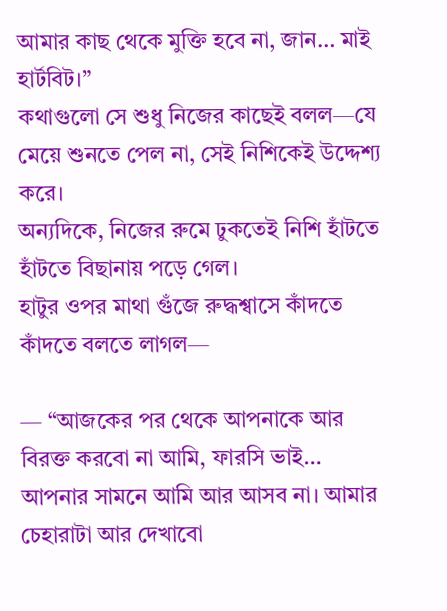আমার কাছ থেকে মুক্তি হবে না, জান… মাই হার্টবিট।”
কথাগুলো সে শুধু নিজের কাছেই বলল—যে মেয়ে শুনতে পেল না, সেই নিশিকেই উদ্দেশ্য করে।
অন্যদিকে, নিজের রুমে ঢুকতেই নিশি হাঁটতে হাঁটতে বিছানায় পড়ে গেল।
হাটুর ওপর মাথা গুঁজে রুদ্ধশ্বাসে কাঁদতে কাঁদতে বলতে লাগল—

— “আজকের পর থেকে আপনাকে আর বিরক্ত করবো না আমি, ফারসি ভাই… আপনার সামনে আমি আর আসব না। আমার চেহারাটা আর দেখাবো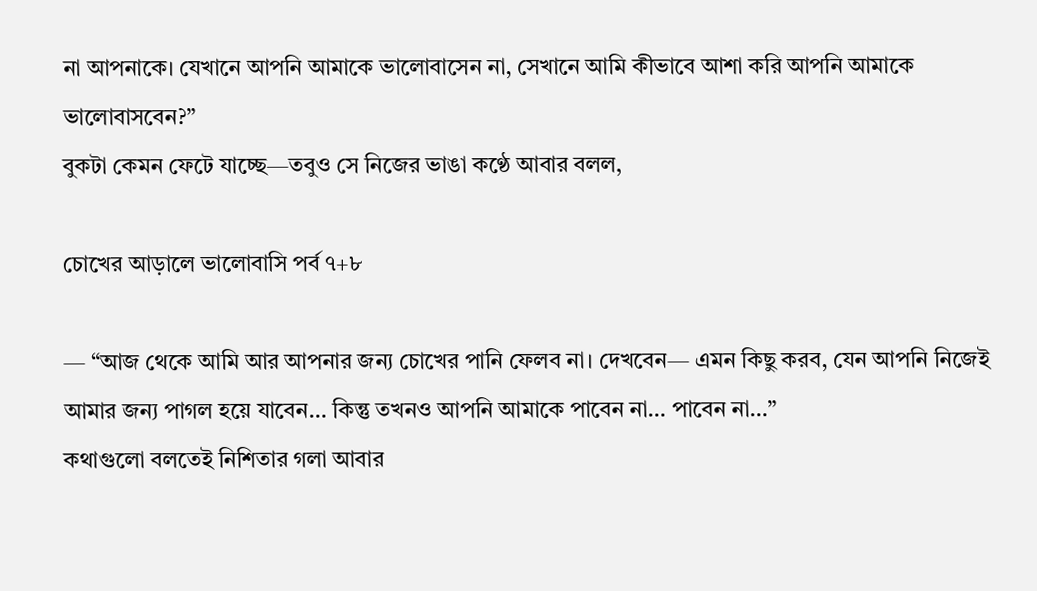না আপনাকে। যেখানে আপনি আমাকে ভালোবাসেন না, সেখানে আমি কীভাবে আশা করি আপনি আমাকে ভালোবাসবেন?”
বুকটা কেমন ফেটে যাচ্ছে—তবুও সে নিজের ভাঙা কণ্ঠে আবার বলল,

চোখের আড়ালে ভালোবাসি পর্ব ৭+৮

— “আজ থেকে আমি আর আপনার জন্য চোখের পানি ফেলব না। দেখবেন— এমন কিছু করব, যেন আপনি নিজেই আমার জন্য পাগল হয়ে যাবেন… কিন্তু তখনও আপনি আমাকে পাবেন না… পাবেন না…”
কথাগুলো বলতেই নিশিতার গলা আবার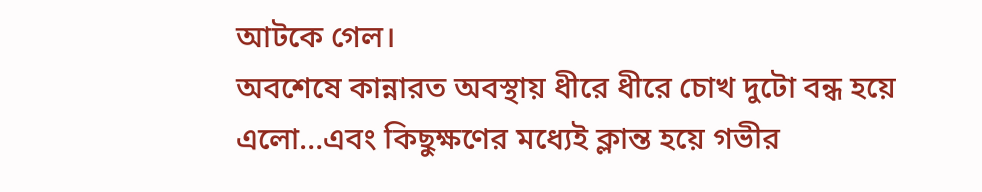আটকে গেল।
অবশেষে কান্নারত অবস্থায় ধীরে ধীরে চোখ দুটো বন্ধ হয়ে এলো…এবং কিছুক্ষণের মধ্যেই ক্লান্ত হয়ে গভীর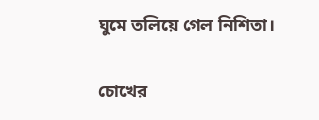ঘুমে তলিয়ে গেল নিশিতা।

চোখের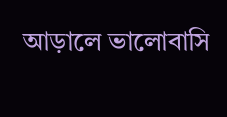আড়ালে ভালোবাসি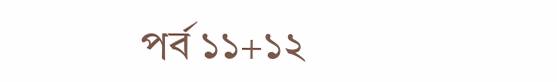পর্ব ১১+১২